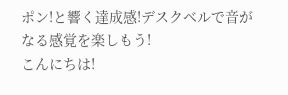ポン!と響く達成感!デスクベルで音がなる感覚を楽しもう!
こんにちは!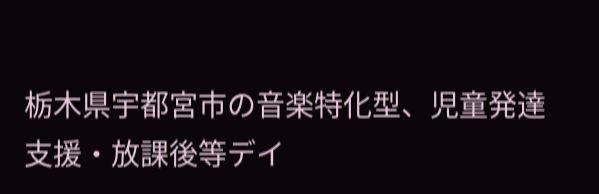栃木県宇都宮市の音楽特化型、児童発達支援・放課後等デイ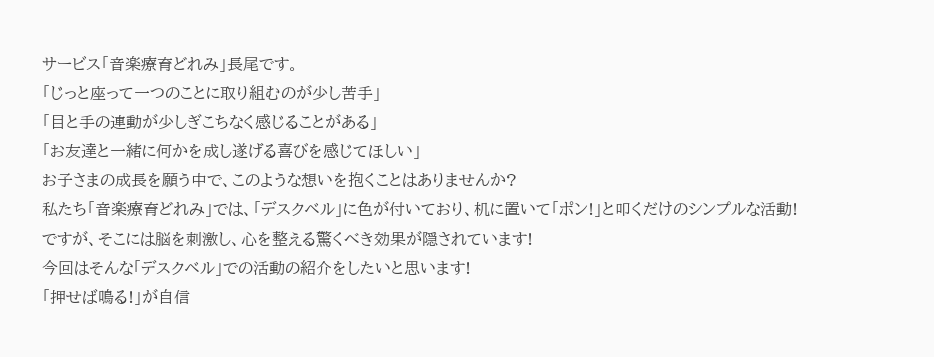サービス「音楽療育どれみ」長尾です。
「じっと座って一つのことに取り組むのが少し苦手」
「目と手の連動が少しぎこちなく感じることがある」
「お友達と一緒に何かを成し遂げる喜びを感じてほしい」
お子さまの成長を願う中で、このような想いを抱くことはありませんか?
私たち「音楽療育どれみ」では、「デスクベル」に色が付いており、机に置いて「ポン!」と叩くだけのシンプルな活動!
ですが、そこには脳を刺激し、心を整える驚くべき効果が隠されています!
今回はそんな「デスクベル」での活動の紹介をしたいと思います!
「押せば鳴る!」が自信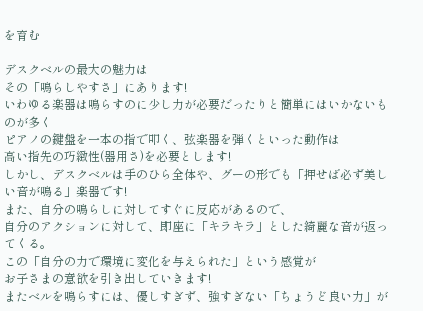を育む

デスクベルの最大の魅力は
その「鳴らしやすさ」にあります!
いわゆる楽器は鳴らすのに少し力が必要だったりと簡単にはいかないものが多く
ピアノの鍵盤を一本の指で叩く、弦楽器を弾くといった動作は
高い指先の巧緻性(器用さ)を必要とします!
しかし、デスクベルは手のひら全体や、グーの形でも「押せば必ず美しい音が鳴る」楽器です!
また、自分の鳴らしに対してすぐに反応があるので、
自分のアクションに対して、即座に「キラキラ」とした綺麗な音が返ってくる。
この「自分の力で環境に変化を与えられた」という感覚が
お子さまの意欲を引き出していきます!
またベルを鳴らすには、優しすぎず、強すぎない「ちょうど良い力」が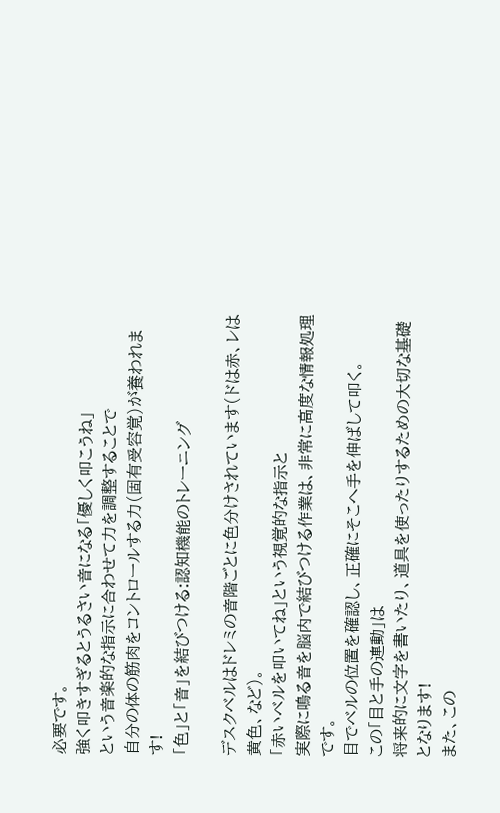必要です。
強く叩きすぎるとうるさい音になる「優しく叩こうね」
という音楽的な指示に合わせて力を調整することで
自分の体の筋肉をコントロールする力(固有受容覚)が養われます!
「色」と「音」を結びつける:認知機能のトレーニング

デスクベルはドレミの音階ごとに色分けされています(ドは赤、レは黄色、など)。
「赤いベルを叩いてね」という視覚的な指示と
実際に鳴る音を脳内で結びつける作業は、非常に高度な情報処理です。
目でベルの位置を確認し、正確にそこへ手を伸ばして叩く。
この「目と手の連動」は
将来的に文字を書いたり、道具を使ったりするための大切な基礎となります!
また、この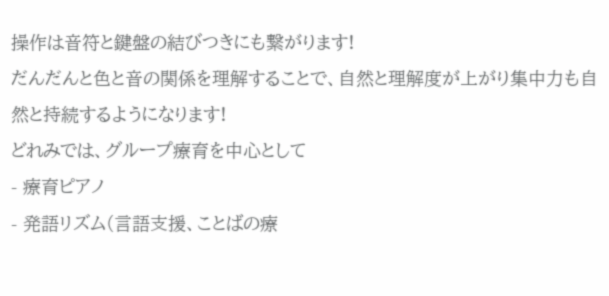操作は音符と鍵盤の結びつきにも繋がります!
だんだんと色と音の関係を理解することで、自然と理解度が上がり集中力も自然と持続するようになります!
どれみでは、グループ療育を中心として
- 療育ピアノ
- 発語リズム(言語支援、ことばの療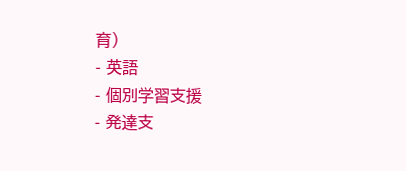育)
- 英語
- 個別学習支援
- 発達支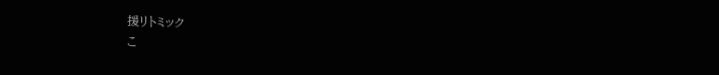援リトミック
こ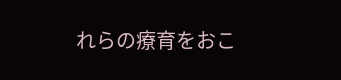れらの療育をおこ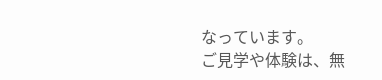なっています。
ご見学や体験は、無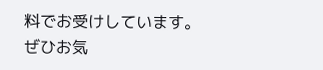料でお受けしています。
ぜひお気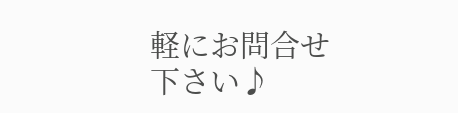軽にお問合せ下さい♪